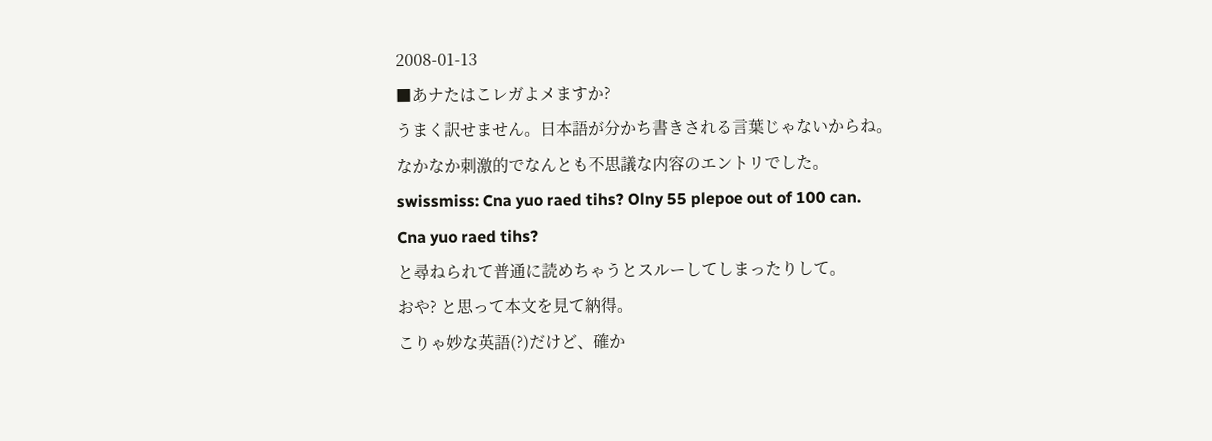2008-01-13
■あナたはこレガよメますか?
うまく訳せません。日本語が分かち書きされる言葉じゃないからね。
なかなか刺激的でなんとも不思議な内容のエントリでした。
swissmiss: Cna yuo raed tihs? Olny 55 plepoe out of 100 can.
Cna yuo raed tihs?
と尋ねられて普通に読めちゃうとスルーしてしまったりして。
おや? と思って本文を見て納得。
こりゃ妙な英語(?)だけど、確か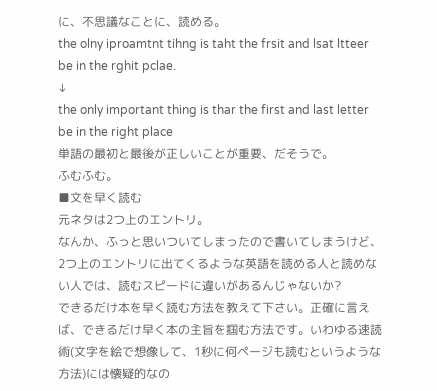に、不思議なことに、読める。
the olny iproamtnt tihng is taht the frsit and lsat ltteer be in the rghit pclae.
↓
the only important thing is thar the first and last letter be in the right place
単語の最初と最後が正しいことが重要、だそうで。
ふむふむ。
■文を早く読む
元ネタは2つ上のエントリ。
なんか、ふっと思いついてしまったので書いてしまうけど、2つ上のエントリに出てくるような英語を読める人と読めない人では、読むスピードに違いがあるんじゃないか?
できるだけ本を早く読む方法を教えて下さい。正確に言えば、できるだけ早く本の主旨を掴む方法です。いわゆる速読術(文字を絵で想像して、1秒に何ページも読むというような方法)には懐疑的なの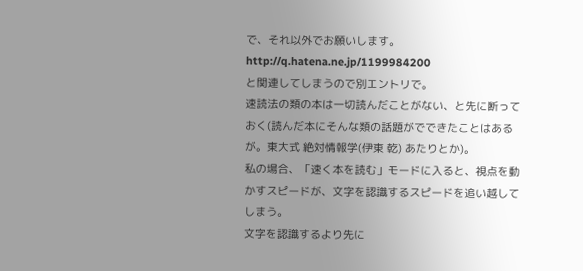で、それ以外でお願いします。
http://q.hatena.ne.jp/1199984200
と関連してしまうので別エントリで。
速読法の類の本は一切読んだことがない、と先に断っておく(読んだ本にそんな類の話題がでできたことはあるが。東大式 絶対情報学(伊東 乾) あたりとか)。
私の場合、「速く本を読む」モードに入ると、視点を動かすスピードが、文字を認識するスピードを追い越してしまう。
文字を認識するより先に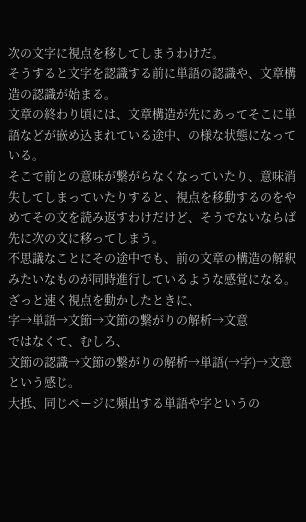次の文字に視点を移してしまうわけだ。
そうすると文字を認識する前に単語の認識や、文章構造の認識が始まる。
文章の終わり頃には、文章構造が先にあってそこに単語などが嵌め込まれている途中、の様な状態になっている。
そこで前との意味が繋がらなくなっていたり、意味消失してしまっていたりすると、視点を移動するのをやめてその文を読み返すわけだけど、そうでないならば先に次の文に移ってしまう。
不思議なことにその途中でも、前の文章の構造の解釈みたいなものが同時進行しているような感覚になる。
ざっと速く視点を動かしたときに、
字→単語→文節→文節の繋がりの解析→文意
ではなくて、むしろ、
文節の認識→文節の繋がりの解析→単語(→字)→文意
という感じ。
大抵、同じページに頻出する単語や字というの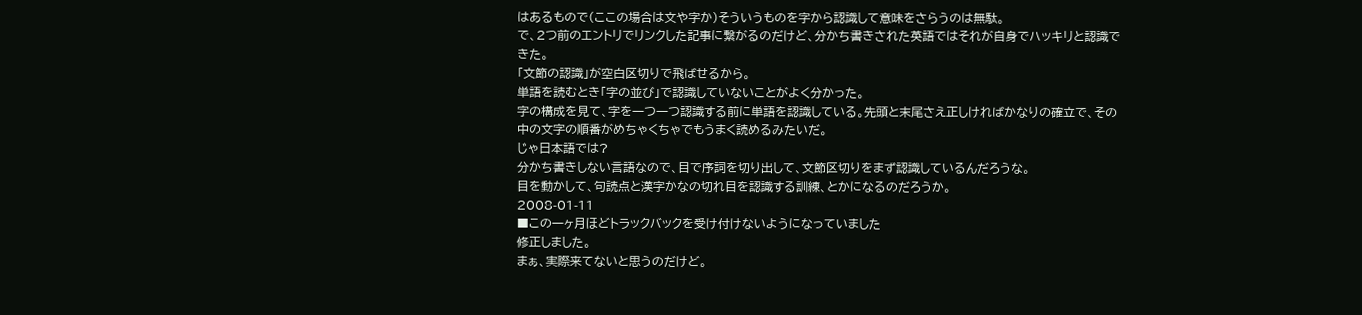はあるもので(ここの場合は文や字か)そういうものを字から認識して意味をさらうのは無駄。
で、2つ前のエントリでリンクした記事に繋がるのだけど、分かち書きされた英語ではそれが自身でハッキリと認識できた。
「文節の認識」が空白区切りで飛ばせるから。
単語を読むとき「字の並び」で認識していないことがよく分かった。
字の構成を見て、字を一つ一つ認識する前に単語を認識している。先頭と末尾さえ正しければかなりの確立で、その中の文字の順番がめちゃくちゃでもうまく読めるみたいだ。
じゃ日本語では?
分かち書きしない言語なので、目で序詞を切り出して、文節区切りをまず認識しているんだろうな。
目を動かして、句読点と漢字かなの切れ目を認識する訓練、とかになるのだろうか。
2008-01-11
■この一ヶ月ほどトラックバックを受け付けないようになっていました
修正しました。
まぁ、実際来てないと思うのだけど。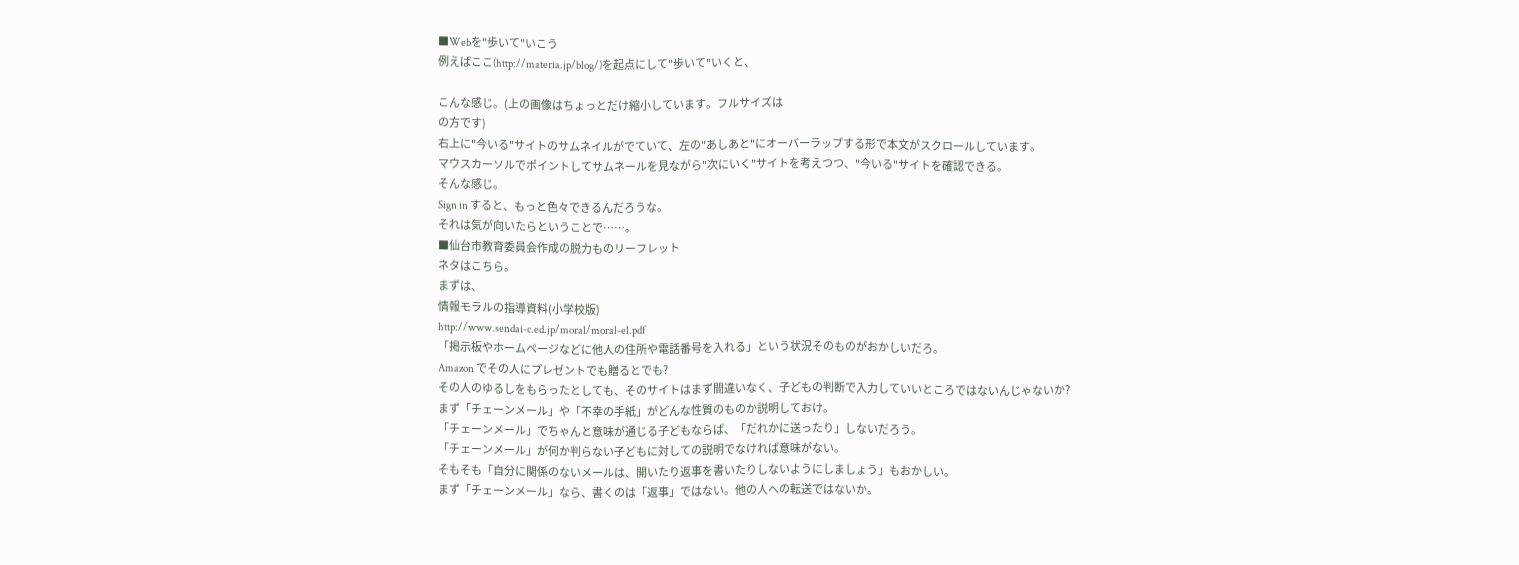■Webを"歩いて"いこう
例えばここ(http://materia.jp/blog/)を起点にして"歩いて"いくと、

こんな感じ。(上の画像はちょっとだけ縮小しています。フルサイズは
の方です)
右上に"今いる"サイトのサムネイルがでていて、左の"あしあと"にオーバーラップする形で本文がスクロールしています。
マウスカーソルでポイントしてサムネールを見ながら"次にいく"サイトを考えつつ、"今いる"サイトを確認できる。
そんな感じ。
Sign in すると、もっと色々できるんだろうな。
それは気が向いたらということで……。
■仙台市教育委員会作成の脱力ものリーフレット
ネタはこちら。
まずは、
情報モラルの指導資料(小学校版)
http://www.sendai-c.ed.jp/moral/moral-el.pdf
「掲示板やホームページなどに他人の住所や電話番号を入れる」という状況そのものがおかしいだろ。
Amazon でその人にプレゼントでも贈るとでも?
その人のゆるしをもらったとしても、そのサイトはまず間違いなく、子どもの判断で入力していいところではないんじゃないか?
まず「チェーンメール」や「不幸の手紙」がどんな性質のものか説明しておけ。
「チェーンメール」でちゃんと意味が通じる子どもならば、「だれかに送ったり」しないだろう。
「チェーンメール」が何か判らない子どもに対しての説明でなければ意味がない。
そもそも「自分に関係のないメールは、開いたり返事を書いたりしないようにしましょう」もおかしい。
まず「チェーンメール」なら、書くのは「返事」ではない。他の人への転送ではないか。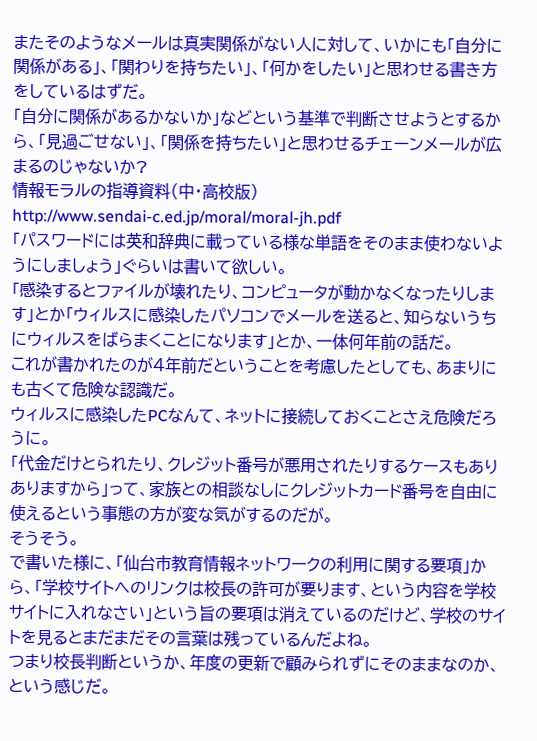またそのようなメールは真実関係がない人に対して、いかにも「自分に関係がある」、「関わりを持ちたい」、「何かをしたい」と思わせる書き方をしているはずだ。
「自分に関係があるかないか」などという基準で判断させようとするから、「見過ごせない」、「関係を持ちたい」と思わせるチェーンメールが広まるのじゃないか?
情報モラルの指導資料(中・高校版)
http://www.sendai-c.ed.jp/moral/moral-jh.pdf
「パスワードには英和辞典に載っている様な単語をそのまま使わないようにしましょう」ぐらいは書いて欲しい。
「感染するとファイルが壊れたり、コンピュータが動かなくなったりします」とか「ウィルスに感染したパソコンでメールを送ると、知らないうちにウィルスをばらまくことになります」とか、一体何年前の話だ。
これが書かれたのが4年前だということを考慮したとしても、あまりにも古くて危険な認識だ。
ウィルスに感染したPCなんて、ネットに接続しておくことさえ危険だろうに。
「代金だけとられたり、クレジット番号が悪用されたりするケースもありありますから」って、家族との相談なしにクレジットカード番号を自由に使えるという事態の方が変な気がするのだが。
そうそう。
で書いた様に、「仙台市教育情報ネットワークの利用に関する要項」から、「学校サイトへのリンクは校長の許可が要ります、という内容を学校サイトに入れなさい」という旨の要項は消えているのだけど、学校のサイトを見るとまだまだその言葉は残っているんだよね。
つまり校長判断というか、年度の更新で顧みられずにそのままなのか、という感じだ。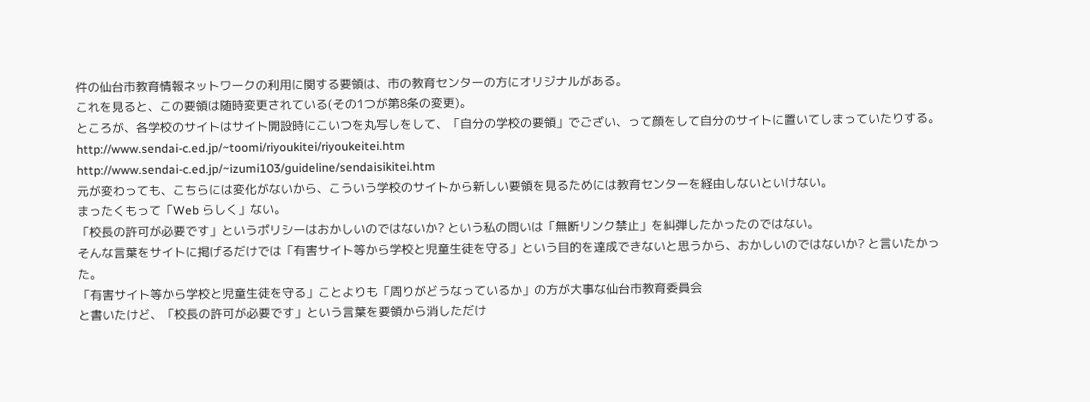件の仙台市教育情報ネットワークの利用に関する要領は、市の教育センターの方にオリジナルがある。
これを見ると、この要領は随時変更されている(その1つが第8条の変更)。
ところが、各学校のサイトはサイト開設時にこいつを丸写しをして、「自分の学校の要領」でござい、って顔をして自分のサイトに置いてしまっていたりする。
http://www.sendai-c.ed.jp/~toomi/riyoukitei/riyoukeitei.htm
http://www.sendai-c.ed.jp/~izumi103/guideline/sendaisikitei.htm
元が変わっても、こちらには変化がないから、こういう学校のサイトから新しい要領を見るためには教育センターを経由しないといけない。
まったくもって「Web らしく」ない。
「校長の許可が必要です」というポリシーはおかしいのではないか? という私の問いは「無断リンク禁止」を糾弾したかったのではない。
そんな言葉をサイトに掲げるだけでは「有害サイト等から学校と児童生徒を守る」という目的を達成できないと思うから、おかしいのではないか? と言いたかった。
「有害サイト等から学校と児童生徒を守る」ことよりも「周りがどうなっているか」の方が大事な仙台市教育委員会
と書いたけど、「校長の許可が必要です」という言葉を要領から消しただけ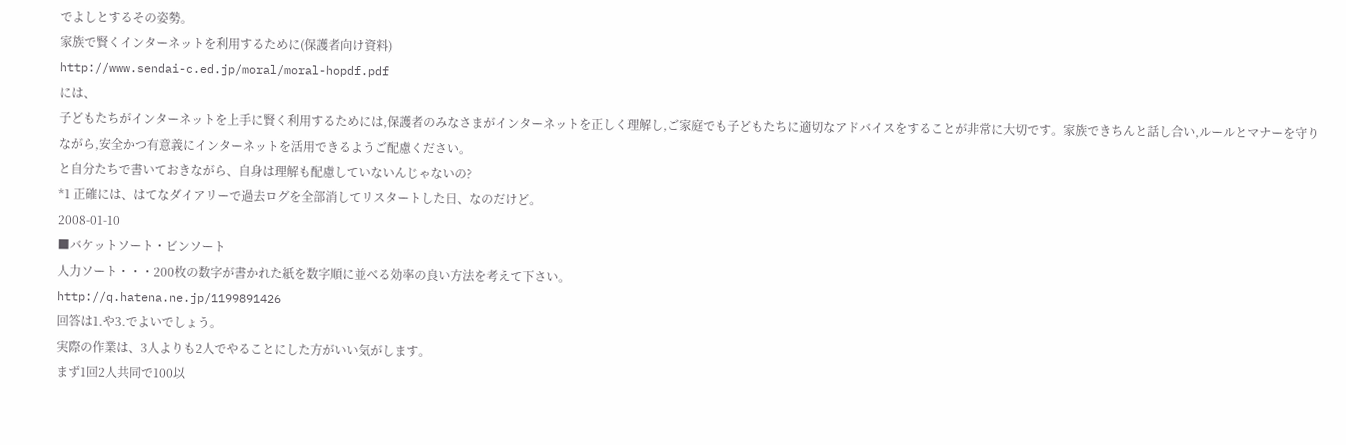でよしとするその姿勢。
家族で賢くインターネットを利用するために(保護者向け資料)
http://www.sendai-c.ed.jp/moral/moral-hopdf.pdf
には、
子どもたちがインターネットを上手に賢く利用するためには,保護者のみなさまがインターネットを正しく理解し,ご家庭でも子どもたちに適切なアドバイスをすることが非常に大切です。家族できちんと話し合い,ルールとマナーを守りながら,安全かつ有意義にインターネットを活用できるようご配慮ください。
と自分たちで書いておきながら、自身は理解も配慮していないんじゃないの?
*1 正確には、はてなダイアリーで過去ログを全部消してリスタートした日、なのだけど。
2008-01-10
■バケットソート・ビンソート
人力ソート・・・200枚の数字が書かれた紙を数字順に並べる効率の良い方法を考えて下さい。
http://q.hatena.ne.jp/1199891426
回答は1.や3.でよいでしょう。
実際の作業は、3人よりも2人でやることにした方がいい気がします。
まず1回2人共同で100以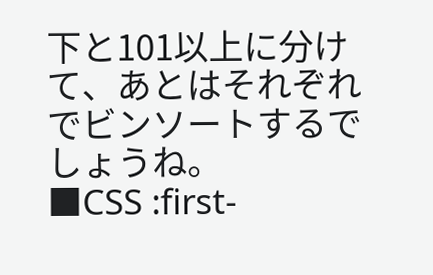下と101以上に分けて、あとはそれぞれでビンソートするでしょうね。
■CSS :first-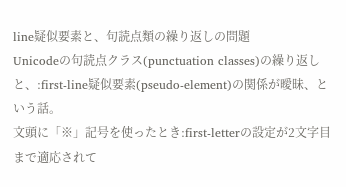line疑似要素と、句読点類の繰り返しの問題
Unicodeの句読点クラス(punctuation classes)の繰り返しと、:first-line疑似要素(pseudo-element)の関係が曖昧、という話。
文頭に「※」記号を使ったとき:first-letterの設定が2文字目まで適応されて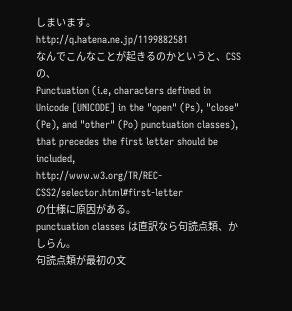しまいます。
http://q.hatena.ne.jp/1199882581
なんでこんなことが起きるのかというと、CSSの、
Punctuation (i.e, characters defined in Unicode [UNICODE] in the "open" (Ps), "close" (Pe), and "other" (Po) punctuation classes), that precedes the first letter should be included,
http://www.w3.org/TR/REC-CSS2/selector.html#first-letter
の仕様に原因がある。
punctuation classes は直訳なら句読点類、かしらん。
句読点類が最初の文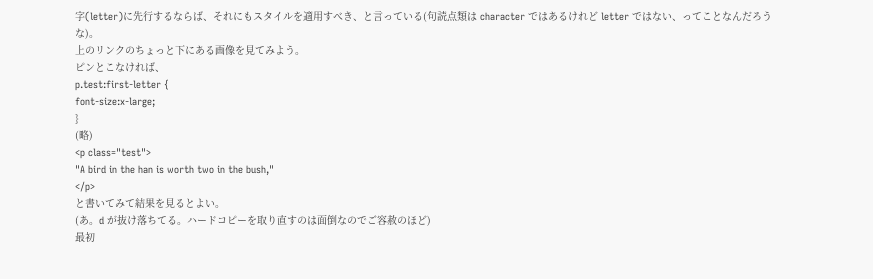字(letter)に先行するならば、それにもスタイルを適用すべき、と言っている(句読点類は character ではあるけれど letter ではない、ってことなんだろうな)。
上のリンクのちょっと下にある画像を見てみよう。
ピンとこなければ、
p.test:first-letter {
font-size:x-large;
}
(略)
<p class="test">
"A bird in the han is worth two in the bush,"
</p>
と書いてみて結果を見るとよい。
(あ。d が抜け落ちてる。ハードコピーを取り直すのは面倒なのでご容赦のほど)
最初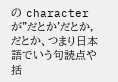の character が"だとか'だとか,だとか、つまり日本語でいう句読点や括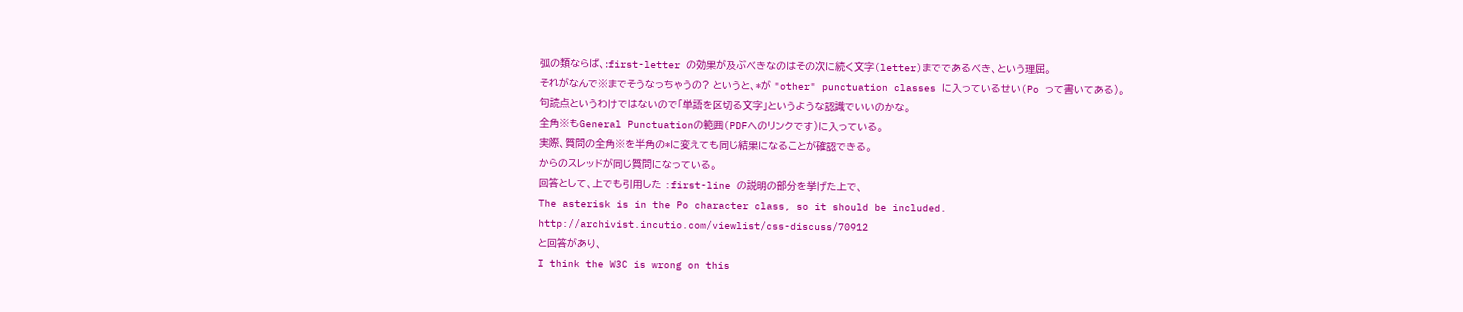弧の類ならば、:first-letter の効果が及ぶべきなのはその次に続く文字(letter)までであるべき、という理屈。
それがなんで※までそうなっちゃうの? というと、*が "other" punctuation classes に入っているせい(Po って書いてある)。
句読点というわけではないので「単語を区切る文字」というような認識でいいのかな。
全角※もGeneral Punctuationの範囲(PDFへのリンクです)に入っている。
実際、質問の全角※を半角の*に変えても同じ結果になることが確認できる。
からのスレッドが同じ質問になっている。
回答として、上でも引用した :first-line の説明の部分を挙げた上で、
The asterisk is in the Po character class, so it should be included.
http://archivist.incutio.com/viewlist/css-discuss/70912
と回答があり、
I think the W3C is wrong on this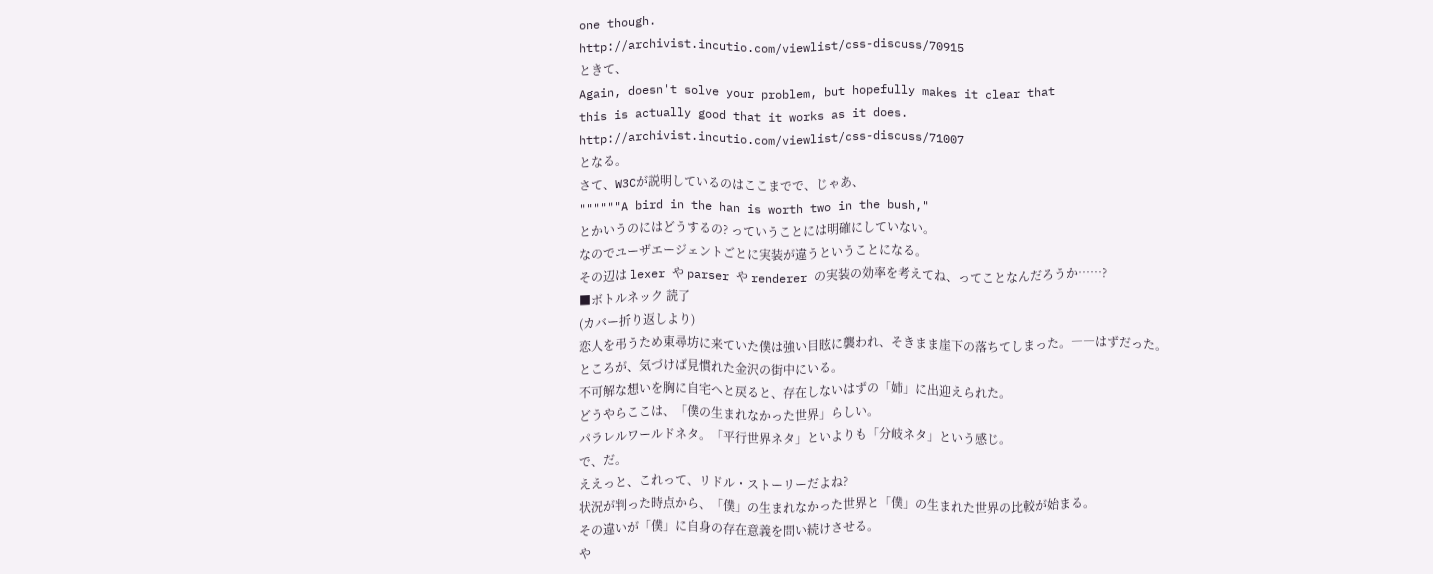one though.
http://archivist.incutio.com/viewlist/css-discuss/70915
ときて、
Again, doesn't solve your problem, but hopefully makes it clear that
this is actually good that it works as it does.
http://archivist.incutio.com/viewlist/css-discuss/71007
となる。
さて、W3Cが説明しているのはここまでで、じゃあ、
""""""A bird in the han is worth two in the bush,"
とかいうのにはどうするの? っていうことには明確にしていない。
なのでユーザエージェントごとに実装が違うということになる。
その辺は lexer や parser や renderer の実装の効率を考えてね、ってことなんだろうか……?
■ボトルネック 読了
(カバー折り返しより)
恋人を弔うため東尋坊に来ていた僕は強い目眩に襲われ、そきまま崖下の落ちてしまった。――はずだった。
ところが、気づけば見慣れた金沢の街中にいる。
不可解な想いを胸に自宅へと戻ると、存在しないはずの「姉」に出迎えられた。
どうやらここは、「僕の生まれなかった世界」らしい。
パラレルワールドネタ。「平行世界ネタ」といよりも「分岐ネタ」という感じ。
で、だ。
ええっと、これって、リドル・ストーリーだよね?
状況が判った時点から、「僕」の生まれなかった世界と「僕」の生まれた世界の比較が始まる。
その違いが「僕」に自身の存在意義を問い続けさせる。
や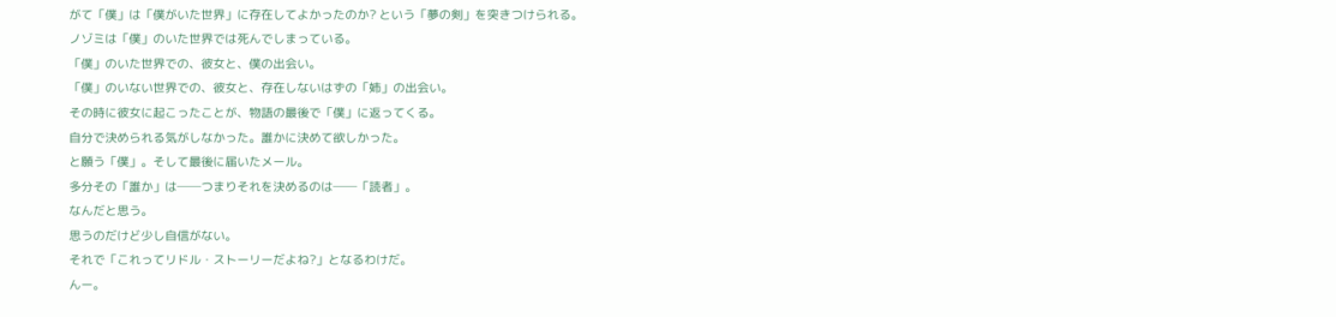がて「僕」は「僕がいた世界」に存在してよかったのか? という「夢の剣」を突きつけられる。
ノゾミは「僕」のいた世界では死んでしまっている。
「僕」のいた世界での、彼女と、僕の出会い。
「僕」のいない世界での、彼女と、存在しないはずの「姉」の出会い。
その時に彼女に起こったことが、物語の最後で「僕」に返ってくる。
自分で決められる気がしなかった。誰かに決めて欲しかった。
と願う「僕」。そして最後に届いたメール。
多分その「誰か」は──つまりそれを決めるのは──「読者」。
なんだと思う。
思うのだけど少し自信がない。
それで「これってリドル・ストーリーだよね?」となるわけだ。
んー。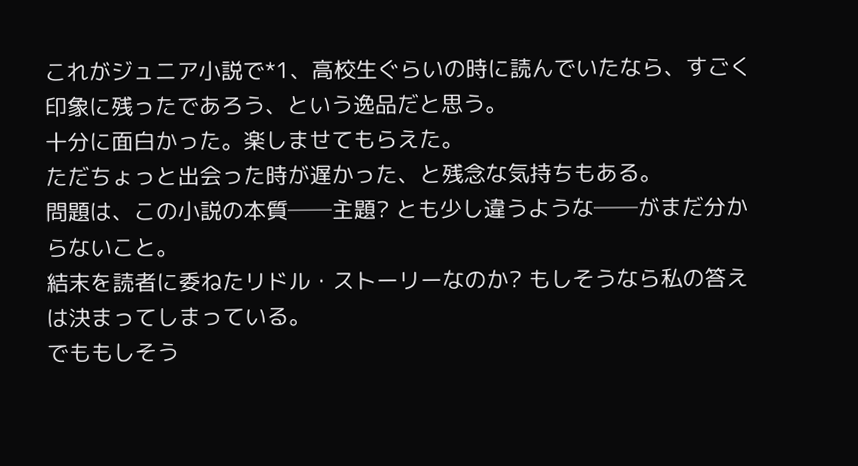これがジュニア小説で*1、高校生ぐらいの時に読んでいたなら、すごく印象に残ったであろう、という逸品だと思う。
十分に面白かった。楽しませてもらえた。
ただちょっと出会った時が遅かった、と残念な気持ちもある。
問題は、この小説の本質──主題? とも少し違うような──がまだ分からないこと。
結末を読者に委ねたリドル・ストーリーなのか? もしそうなら私の答えは決まってしまっている。
でももしそう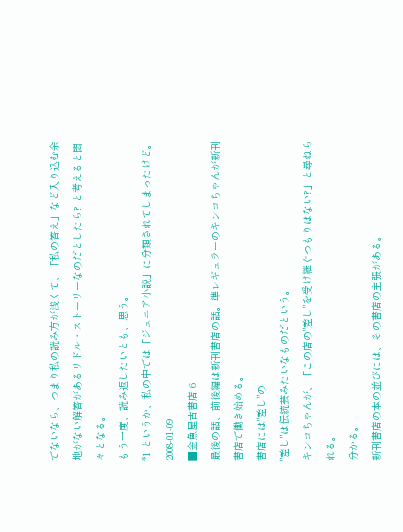でないなら、つまり私の読み方が浅くて、「私の答え」など入り込む余地がない解答があるリドル・ストーリーなのだとしたら? と考えると悶々となる。
もう一度、読み返したいとも、思う。
*1 というか、私の中では「ジュニア小説」に分類されてしまったけど。
2008-01-09
■金魚屋古書店 6
最後の話、前後編は新刊書店の話。準レギュラーのキンコちゃんが新刊書店で働き始める。
書店には"差し"の
"差し"は伝統芸みたいなものだという。
キンコちゃんが、「この店の"差し"を受け継ぐつもりはない?」と尋ねられる。
分かる。
新刊書店の本の並びには、その書店の主張がある。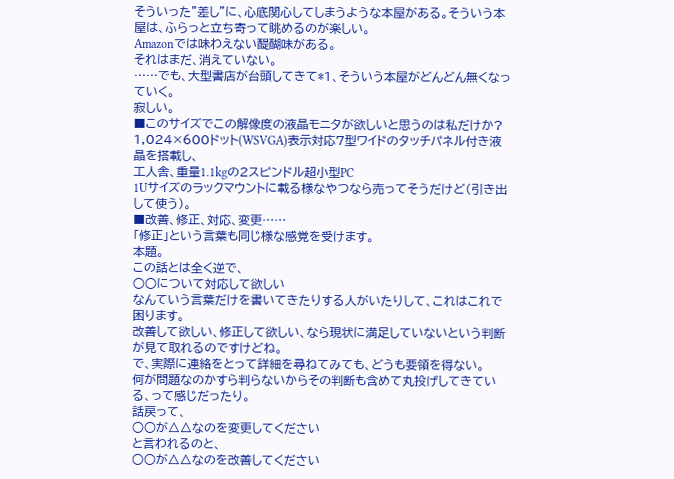そういった"差し"に、心底関心してしまうような本屋がある。そういう本屋は、ふらっと立ち寄って眺めるのが楽しい。
Amazonでは味わえない醍醐味がある。
それはまだ、消えていない。
……でも、大型書店が台頭してきて*1、そういう本屋がどんどん無くなっていく。
寂しい。
■このサイズでこの解像度の液晶モニタが欲しいと思うのは私だけか?
1,024×600ドット(WSVGA)表示対応7型ワイドのタッチパネル付き液晶を搭載し、
工人舎、重量1.1kgの2スピンドル超小型PC
1Uサイズのラックマウントに載る様なやつなら売ってそうだけど(引き出して使う)。
■改善、修正、対応、変更……
「修正」という言葉も同じ様な感覚を受けます。
本題。
この話とは全く逆で、
○○について対応して欲しい
なんていう言葉だけを書いてきたりする人がいたりして、これはこれで困ります。
改善して欲しい、修正して欲しい、なら現状に満足していないという判断が見て取れるのですけどね。
で、実際に連絡をとって詳細を尋ねてみても、どうも要領を得ない。
何が問題なのかすら判らないからその判断も含めて丸投げしてきている、って感じだったり。
話戻って、
○○が△△なのを変更してください
と言われるのと、
○○が△△なのを改善してください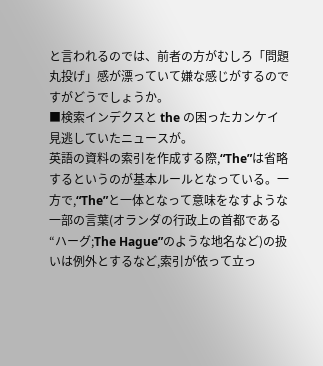と言われるのでは、前者の方がむしろ「問題丸投げ」感が漂っていて嫌な感じがするのですがどうでしょうか。
■検索インデクスと the の困ったカンケイ
見逃していたニュースが。
英語の資料の索引を作成する際,“The”は省略するというのが基本ルールとなっている。一方で,“The”と一体となって意味をなすような一部の言葉(オランダの行政上の首都である“ハーグ;The Hague”のような地名など)の扱いは例外とするなど,索引が依って立っ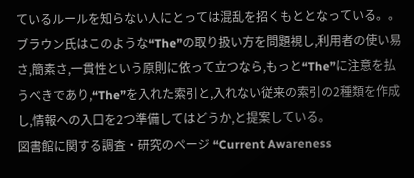ているルールを知らない人にとっては混乱を招くもととなっている。。ブラウン氏はこのような“The”の取り扱い方を問題視し,利用者の使い易さ,簡素さ,一貫性という原則に依って立つなら,もっと“The”に注意を払うべきであり,“The”を入れた索引と,入れない従来の索引の2種類を作成し,情報への入口を2つ準備してはどうか,と提案している。
図書館に関する調査・研究のページ “Current Awareness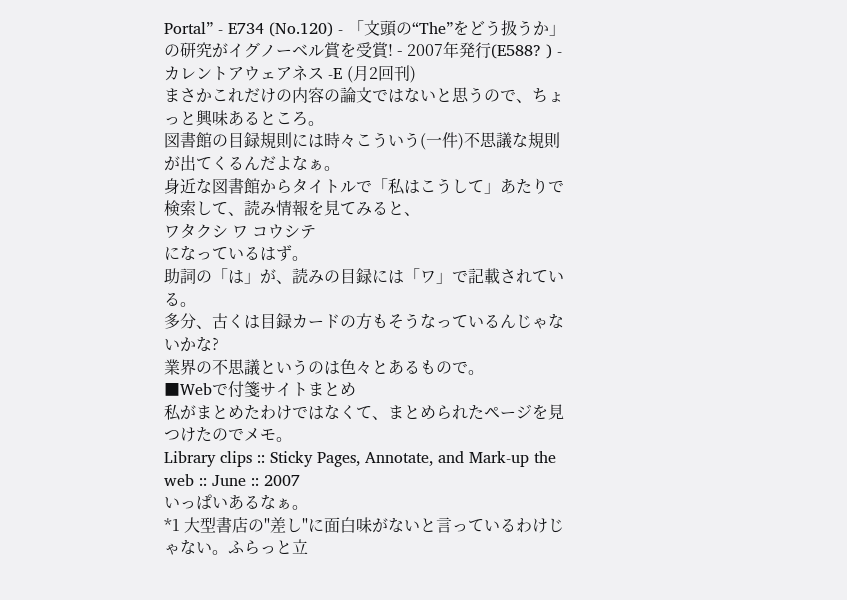Portal” - E734 (No.120) - 「文頭の“The”をどう扱うか」の研究がイグノーベル賞を受賞! - 2007年発行(E588? ) - カレントアウェアネス -E (月2回刊)
まさかこれだけの内容の論文ではないと思うので、ちょっと興味あるところ。
図書館の目録規則には時々こういう(一件)不思議な規則が出てくるんだよなぁ。
身近な図書館からタイトルで「私はこうして」あたりで検索して、読み情報を見てみると、
ワタクシ ワ コウシテ
になっているはず。
助詞の「は」が、読みの目録には「ワ」で記載されている。
多分、古くは目録カードの方もそうなっているんじゃないかな?
業界の不思議というのは色々とあるもので。
■Webで付箋サイトまとめ
私がまとめたわけではなくて、まとめられたページを見つけたのでメモ。
Library clips :: Sticky Pages, Annotate, and Mark-up the web :: June :: 2007
いっぱいあるなぁ。
*1 大型書店の"差し"に面白味がないと言っているわけじゃない。ふらっと立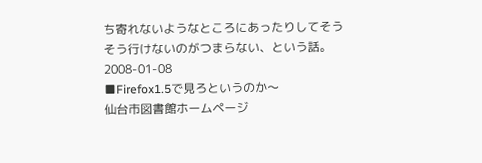ち寄れないようなところにあったりしてそうそう行けないのがつまらない、という話。
2008-01-08
■Firefox1.5で見ろというのか〜
仙台市図書館ホームページ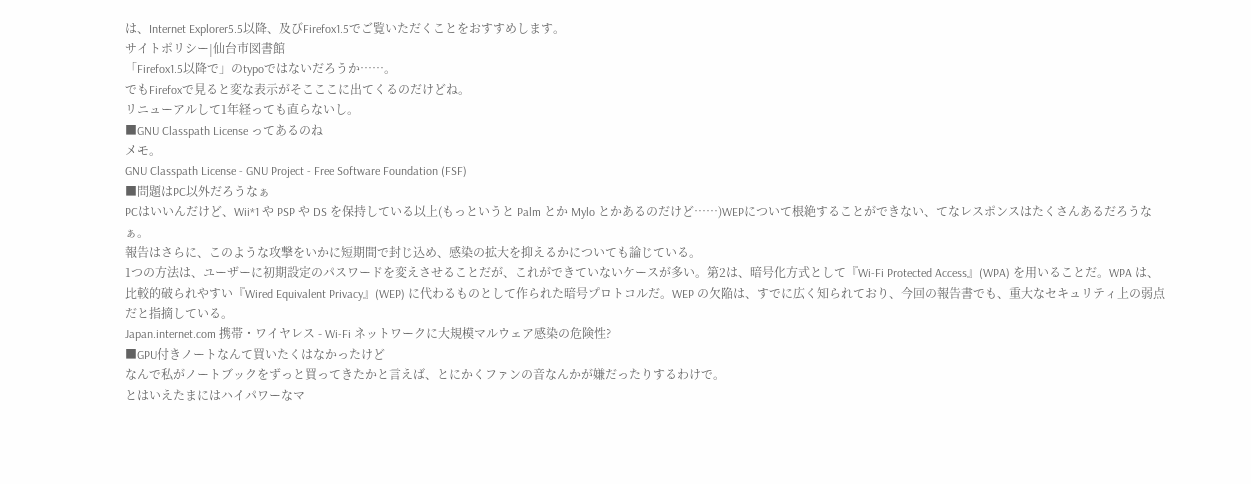は、Internet Explorer5.5以降、及びFirefox1.5でご覧いただくことをおすすめします。
サイトポリシー|仙台市図書館
「Firefox1.5以降で」のtypoではないだろうか……。
でもFirefoxで見ると変な表示がそこここに出てくるのだけどね。
リニューアルして1年経っても直らないし。
■GNU Classpath License ってあるのね
メモ。
GNU Classpath License - GNU Project - Free Software Foundation (FSF)
■問題はPC以外だろうなぁ
PCはいいんだけど、Wii*1 や PSP や DS を保持している以上(もっというと Palm とか Mylo とかあるのだけど……)WEPについて根絶することができない、てなレスポンスはたくさんあるだろうなぁ。
報告はさらに、このような攻撃をいかに短期間で封じ込め、感染の拡大を抑えるかについても論じている。
1つの方法は、ユーザーに初期設定のパスワードを変えさせることだが、これができていないケースが多い。第2は、暗号化方式として『Wi-Fi Protected Access』(WPA) を用いることだ。WPA は、比較的破られやすい『Wired Equivalent Privacy』(WEP) に代わるものとして作られた暗号プロトコルだ。WEP の欠陥は、すでに広く知られており、今回の報告書でも、重大なセキュリティ上の弱点だと指摘している。
Japan.internet.com 携帯・ワイヤレス - Wi-Fi ネットワークに大規模マルウェア感染の危険性?
■GPU付きノートなんて買いたくはなかったけど
なんで私がノートブックをずっと買ってきたかと言えば、とにかくファンの音なんかが嫌だったりするわけで。
とはいえたまにはハイパワーなマ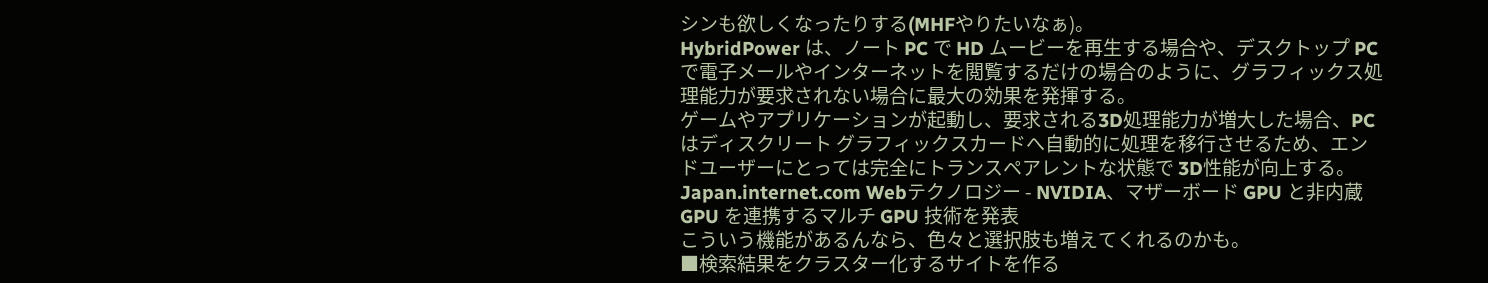シンも欲しくなったりする(MHFやりたいなぁ)。
HybridPower は、ノート PC で HD ムービーを再生する場合や、デスクトップ PC で電子メールやインターネットを閲覧するだけの場合のように、グラフィックス処理能力が要求されない場合に最大の効果を発揮する。
ゲームやアプリケーションが起動し、要求される3D処理能力が増大した場合、PC はディスクリート グラフィックスカードへ自動的に処理を移行させるため、エンドユーザーにとっては完全にトランスペアレントな状態で 3D性能が向上する。
Japan.internet.com Webテクノロジー - NVIDIA、マザーボード GPU と非内蔵 GPU を連携するマルチ GPU 技術を発表
こういう機能があるんなら、色々と選択肢も増えてくれるのかも。
■検索結果をクラスター化するサイトを作る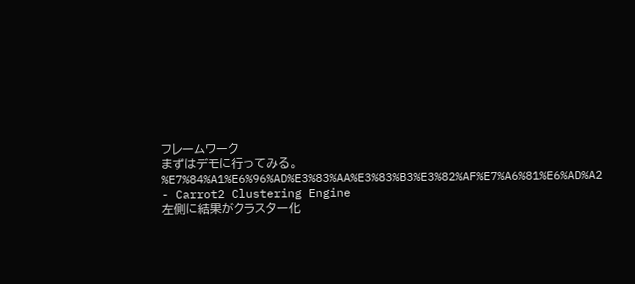フレームワーク
まずはデモに行ってみる。
%E7%84%A1%E6%96%AD%E3%83%AA%E3%83%B3%E3%82%AF%E7%A6%81%E6%AD%A2 - Carrot2 Clustering Engine
左側に結果がクラスター化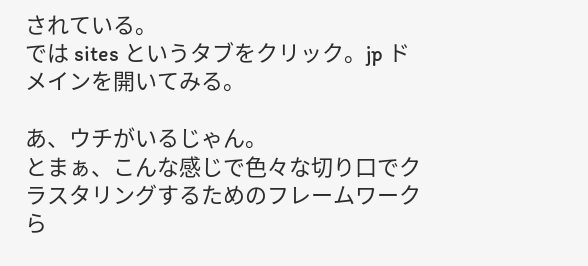されている。
では sites というタブをクリック。jp ドメインを開いてみる。

あ、ウチがいるじゃん。
とまぁ、こんな感じで色々な切り口でクラスタリングするためのフレームワークら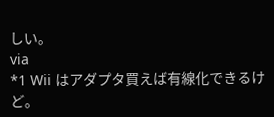しい。
via
*1 Wii はアダプタ買えば有線化できるけど。